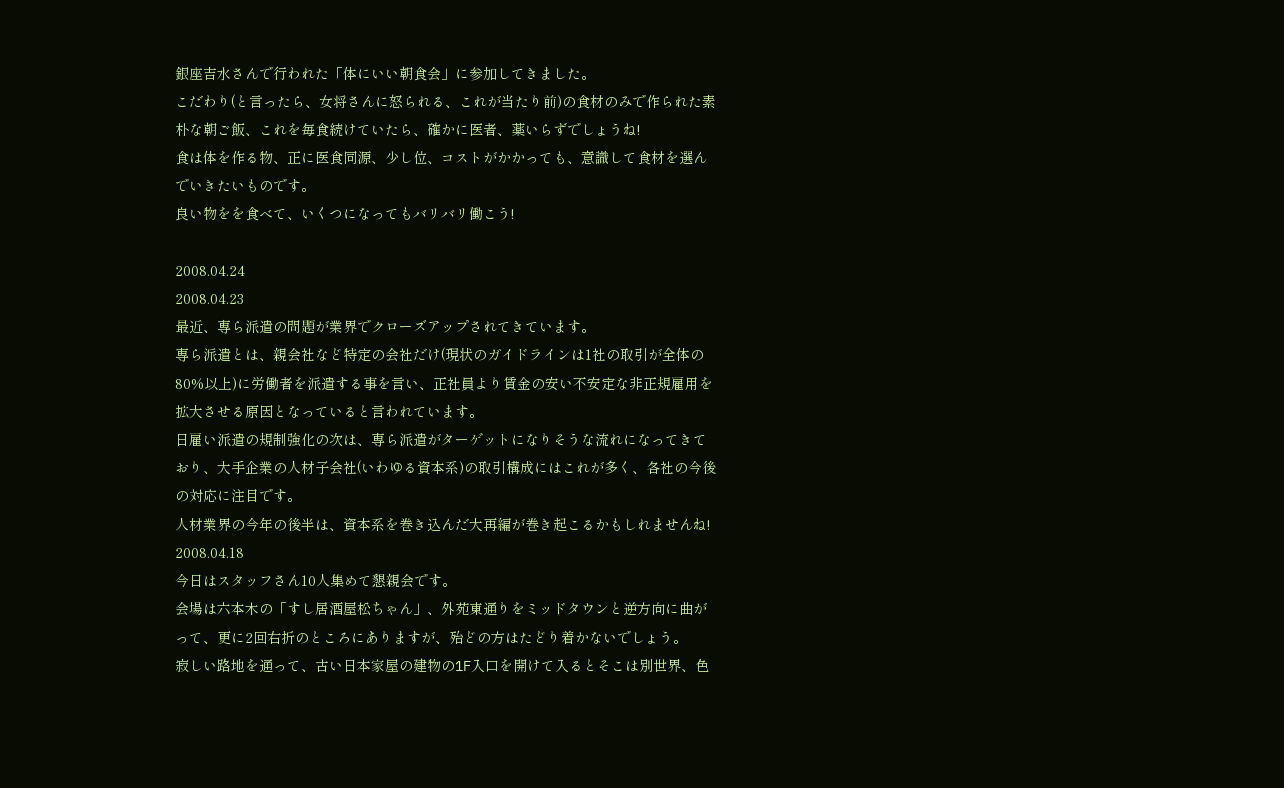銀座吉水さんで行われた「体にいい朝食会」に参加してきました。
こだわり(と言ったら、女将さんに怒られる、これが当たり前)の食材のみで作られた素朴な朝ご飯、これを毎食続けていたら、確かに医者、薬いらずでしょうね!
食は体を作る物、正に医食同源、少し位、コストがかかっても、意識して食材を選んでいきたいものです。
良い物をを食べて、いくつになってもバリバリ働こう!

2008.04.24
2008.04.23
最近、専ら派遣の問題が業界でクローズアップされてきています。
専ら派遣とは、親会社など特定の会社だけ(現状のガイドラインは1社の取引が全体の80%以上)に労働者を派遣する事を言い、正社員より賃金の安い不安定な非正規雇用を拡大させる原因となっていると言われています。
日雇い派遣の規制強化の次は、専ら派遣がターゲットになりそうな流れになってきており、大手企業の人材子会社(いわゆる資本系)の取引構成にはこれが多く、各社の今後の対応に注目です。
人材業界の今年の後半は、資本系を巻き込んだ大再編が巻き起こるかもしれませんね!
2008.04.18
今日はスタッフさん10人集めて懇親会です。
会場は六本木の「すし居酒屋松ちゃん」、外苑東通りをミッドタウンと逆方向に曲がって、更に2回右折のところにありますが、殆どの方はたどり着かないでしょう。
寂しい路地を通って、古い日本家屋の建物の1F入口を開けて入るとそこは別世界、色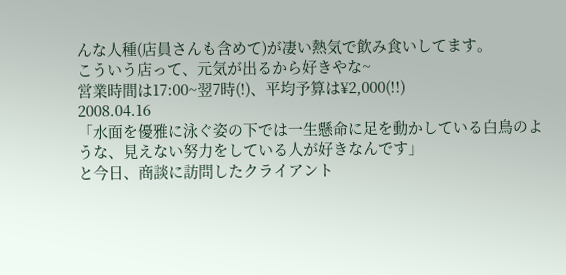んな人種(店員さんも含めて)が凄い熱気で飲み食いしてます。
こういう店って、元気が出るから好きやな~
営業時間は17:00~翌7時(!)、平均予算は¥2,000(!!)
2008.04.16
「水面を優雅に泳ぐ姿の下では一生懸命に足を動かしている白鳥のような、見えない努力をしている人が好きなんです」
と今日、商談に訪問したクライアント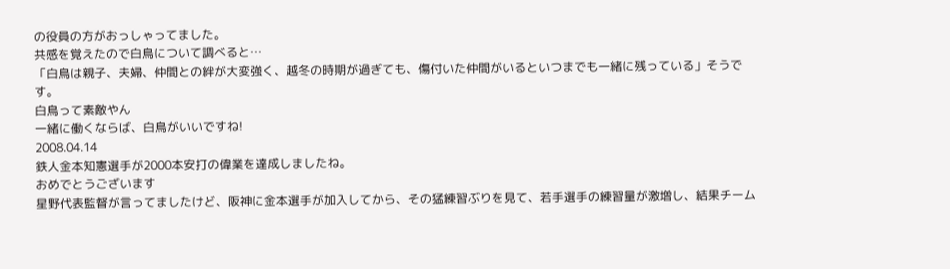の役員の方がおっしゃってました。
共感を覚えたので白鳥について調べると…
「白鳥は親子、夫婦、仲間との絆が大変強く、越冬の時期が過ぎても、傷付いた仲間がいるといつまでも一緒に残っている」そうです。
白鳥って素敵やん
一緒に働くならば、白鳥がいいですね!
2008.04.14
鉄人金本知憲選手が2000本安打の偉業を達成しましたね。
おめでとうございます
星野代表監督が言ってましたけど、阪神に金本選手が加入してから、その猛練習ぶりを見て、若手選手の練習量が激増し、結果チーム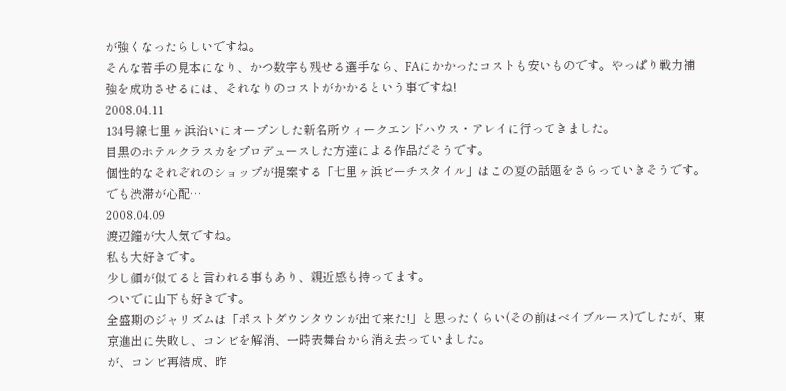が強くなったらしいですね。
そんな若手の見本になり、かつ数字も残せる選手なら、FAにかかったコストも安いものです。やっぱり戦力補強を成功させるには、それなりのコストがかかるという事ですね!
2008.04.11
134号線七里ヶ浜沿いにオープンした新名所ウィークエンドハウス・アレイに行ってきました。
目黒のホテルクラスカをプロデュースした方達による作品だそうです。
個性的なそれぞれのショップが提案する「七里ヶ浜ビーチスタイル」はこの夏の話題をさらっていきそうです。
でも渋滞が心配…
2008.04.09
渡辺鐘が大人気ですね。
私も大好きです。
少し顔が似てると言われる事もあり、親近感も持ってます。
ついでに山下も好きです。
全盛期のジャリズムは「ポストダウンタウンが出て来た!」と思ったくらい(その前はベイブルース)でしたが、東京進出に失敗し、コンビを解消、一時表舞台から消え去っていました。
が、コンビ再結成、昨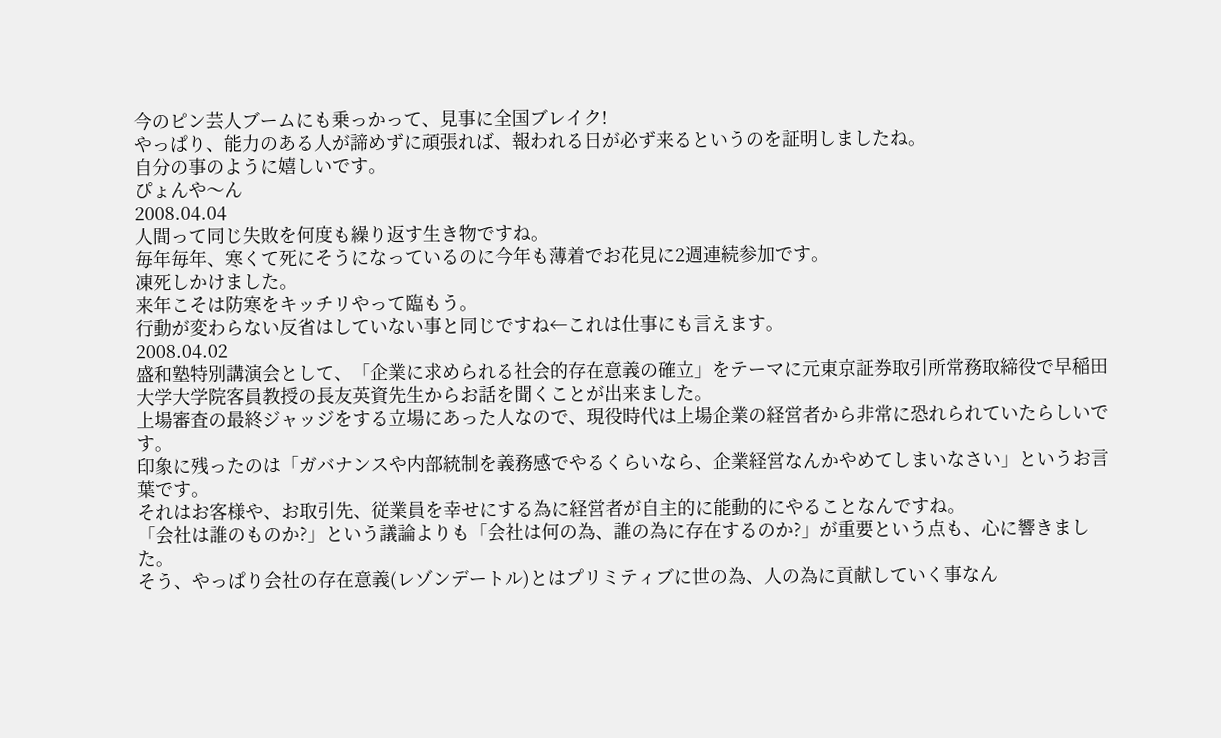今のピン芸人ブームにも乗っかって、見事に全国ブレイク!
やっぱり、能力のある人が諦めずに頑張れば、報われる日が必ず来るというのを証明しましたね。
自分の事のように嬉しいです。
ぴょんや〜ん
2008.04.04
人間って同じ失敗を何度も繰り返す生き物ですね。
毎年毎年、寒くて死にそうになっているのに今年も薄着でお花見に2週連続参加です。
凍死しかけました。
来年こそは防寒をキッチリやって臨もう。
行動が変わらない反省はしていない事と同じですね←これは仕事にも言えます。
2008.04.02
盛和塾特別講演会として、「企業に求められる社会的存在意義の確立」をテーマに元東京証券取引所常務取締役で早稲田大学大学院客員教授の長友英資先生からお話を聞くことが出来ました。
上場審査の最終ジャッジをする立場にあった人なので、現役時代は上場企業の経営者から非常に恐れられていたらしいです。
印象に残ったのは「ガバナンスや内部統制を義務感でやるくらいなら、企業経営なんかやめてしまいなさい」というお言葉です。
それはお客様や、お取引先、従業員を幸せにする為に経営者が自主的に能動的にやることなんですね。
「会社は誰のものか?」という議論よりも「会社は何の為、誰の為に存在するのか?」が重要という点も、心に響きました。
そう、やっぱり会社の存在意義(レゾンデートル)とはプリミティブに世の為、人の為に貢献していく事なん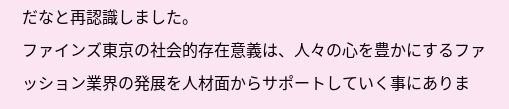だなと再認識しました。
ファインズ東京の社会的存在意義は、人々の心を豊かにするファッション業界の発展を人材面からサポートしていく事にありま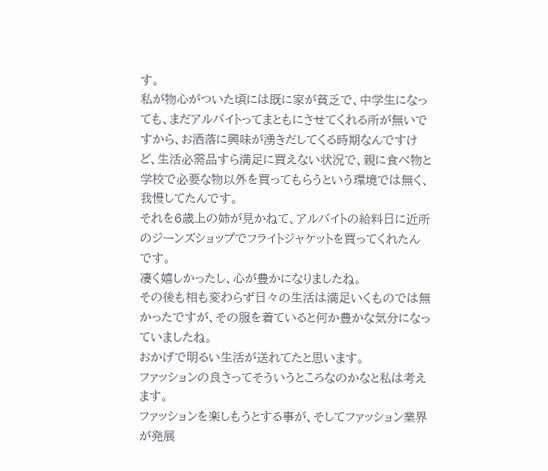す。
私が物心がついた頃には既に家が貧乏で、中学生になっても、まだアルバイトってまともにさせてくれる所が無いですから、お洒落に興味が湧きだしてくる時期なんですけど、生活必需品すら満足に買えない状況で、親に食べ物と学校で必要な物以外を買ってもらうという環境では無く、我慢してたんです。
それを6歳上の姉が見かねて、アルバイトの給料日に近所のジーンズショップでフライトジャケットを買ってくれたんです。
凄く嬉しかったし、心が豊かになりましたね。
その後も相も変わらず日々の生活は満足いくものでは無かったですが、その服を着ていると何か豊かな気分になっていましたね。
おかげで明るい生活が送れてたと思います。
ファッションの良さってそういうところなのかなと私は考えます。
ファッションを楽しもうとする事が、そしてファッション業界が発展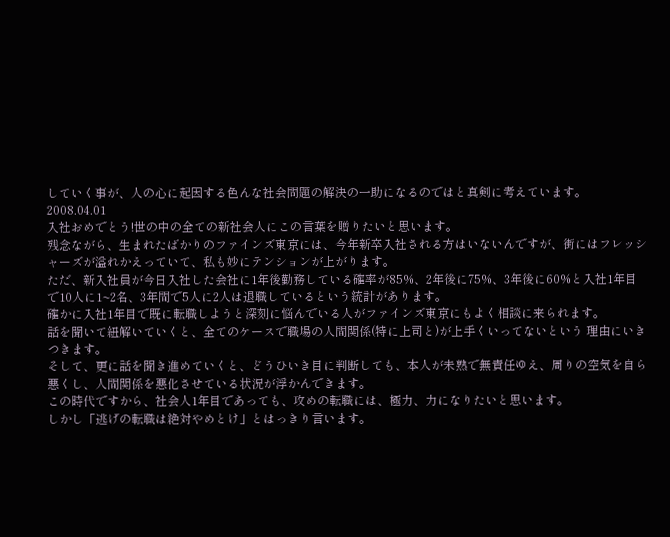していく事が、人の心に起因する色んな社会問題の解決の一助になるのではと真剣に考えています。
2008.04.01
入社おめでとう!世の中の全ての新社会人にこの言葉を贈りたいと思います。
残念ながら、生まれたばかりのファインズ東京には、今年新卒入社される方はいないんですが、街にはフレッシャーズが溢れかえっていて、私も妙にテンションが上がります。
ただ、新入社員が今日入社した会社に1年後勤務している確率が85%、2年後に75%、3年後に60%と入社1年目で10人に1~2名、3年間で5人に2人は退職しているという統計があります。
確かに入社1年目で既に転職しようと深刻に悩んでいる人がファインズ東京にもよく相談に来られます。
話を聞いて紐解いていくと、全てのケースで職場の人間関係(特に上司と)が上手くいってないという 理由にいきつきます。
そして、更に話を聞き進めていくと、どうひいき目に判断しても、本人が未熟で無責任ゆえ、周りの空気を自ら悪くし、人間関係を悪化させている状況が浮かんできます。
この時代ですから、社会人1年目であっても、攻めの転職には、極力、力になりたいと思います。
しかし「逃げの転職は絶対やめとけ」とはっきり言います。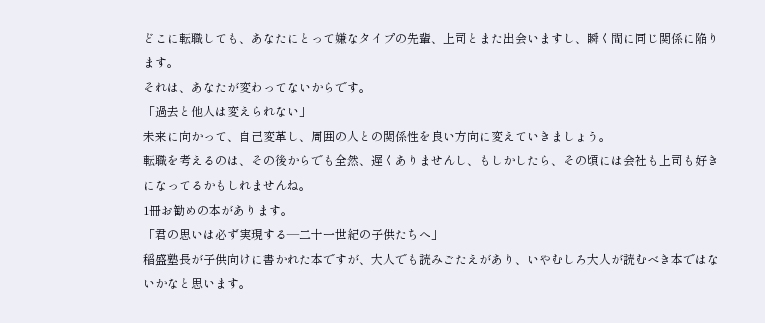どこに転職しても、あなたにとって嫌なタイプの先輩、上司とまた出会いますし、瞬く間に同じ関係に陥ります。
それは、あなたが変わってないからです。
「過去と他人は変えられない」
未来に向かって、自己変革し、周囲の人との関係性を良い方向に変えていきましょう。
転職を考えるのは、その後からでも全然、遅くありませんし、もしかしたら、その頃には会社も上司も好きになってるかもしれませんね。
1冊お勧めの本があります。
「君の思いは必ず実現する―二十一世紀の子供たちへ」
稲盛塾長が子供向けに書かれた本ですが、大人でも読みごたえがあり、いやむしろ大人が読むべき本ではないかなと思います。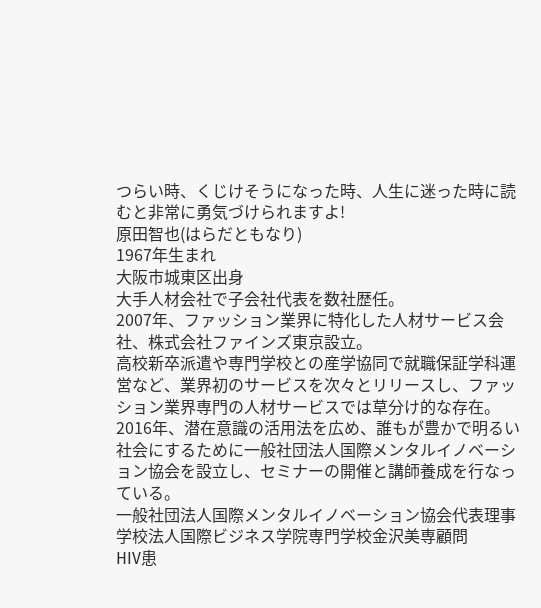つらい時、くじけそうになった時、人生に迷った時に読むと非常に勇気づけられますよ!
原田智也(はらだともなり)
1967年生まれ
大阪市城東区出身
大手人材会社で子会社代表を数社歴任。
2007年、ファッション業界に特化した人材サービス会社、株式会社ファインズ東京設立。
高校新卒派遣や専門学校との産学協同で就職保証学科運営など、業界初のサービスを次々とリリースし、ファッション業界専門の人材サービスでは草分け的な存在。
2016年、潜在意識の活用法を広め、誰もが豊かで明るい社会にするために一般社団法人国際メンタルイノベーション協会を設立し、セミナーの開催と講師養成を行なっている。
一般社団法人国際メンタルイノベーション協会代表理事
学校法人国際ビジネス学院専門学校金沢美専顧問
HIV患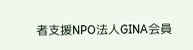者支援NPO法人GINA会員